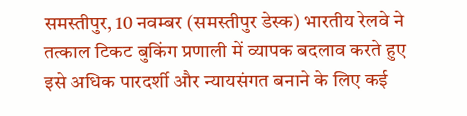समस्तीपुर, 10 नवम्बर (समस्तीपुर डेस्क) भारतीय रेलवे ने तत्काल टिकट बुकिंग प्रणाली में व्यापक बदलाव करते हुए इसे अधिक पारदर्शी और न्यायसंगत बनाने के लिए कई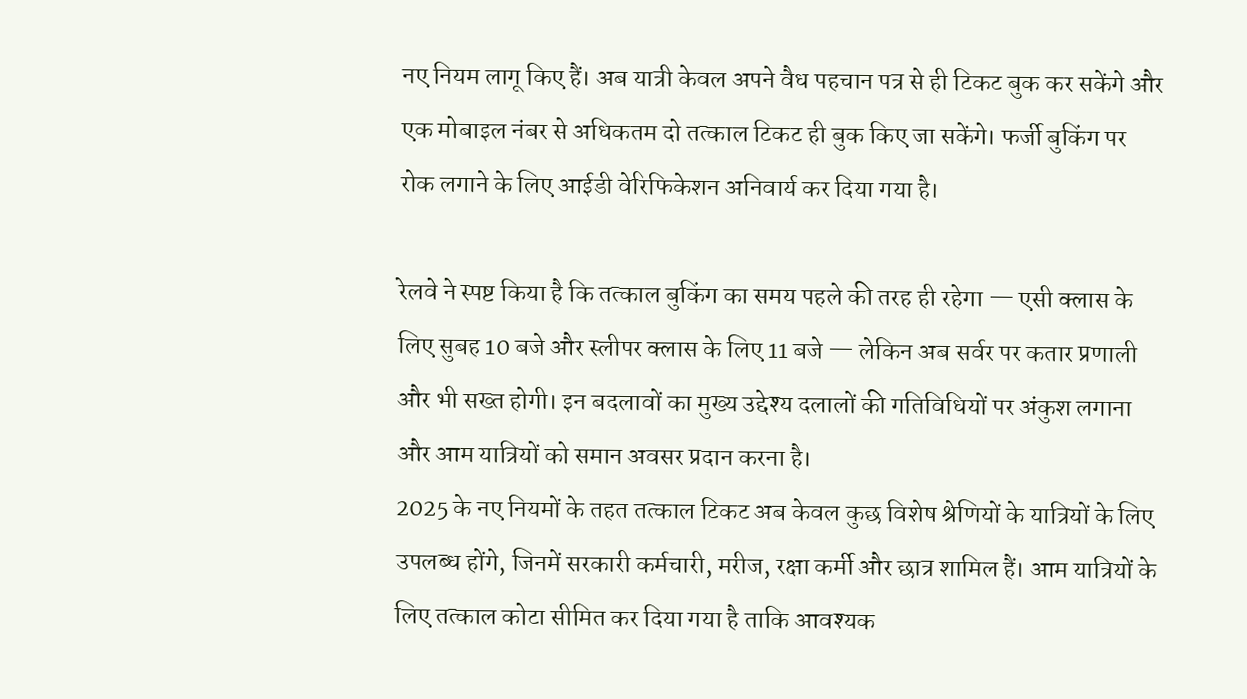नए नियम लागू किए हैं। अब यात्री केवल अपने वैध पहचान पत्र से ही टिकट बुक कर सकेंगे और एक मोबाइल नंबर से अधिकतम दो तत्काल टिकट ही बुक किए जा सकेंगे। फर्जी बुकिंग पर रोक लगाने के लिए आईडी वेरिफिकेशन अनिवार्य कर दिया गया है।

रेलवे ने स्पष्ट किया है कि तत्काल बुकिंग का समय पहले की तरह ही रहेगा — एसी क्लास के लिए सुबह 10 बजे और स्लीपर क्लास के लिए 11 बजे — लेकिन अब सर्वर पर कतार प्रणाली और भी सख्त होगी। इन बदलावों का मुख्य उद्देश्य दलालों की गतिविधियों पर अंकुश लगाना और आम यात्रियों को समान अवसर प्रदान करना है।
2025 के नए नियमों के तहत तत्काल टिकट अब केवल कुछ विशेष श्रेणियों के यात्रियों के लिए उपलब्ध होंगे, जिनमें सरकारी कर्मचारी, मरीज, रक्षा कर्मी और छात्र शामिल हैं। आम यात्रियों के लिए तत्काल कोटा सीमित कर दिया गया है ताकि आवश्यक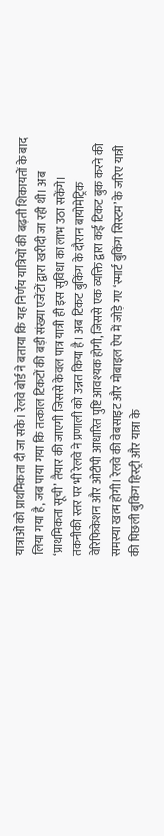यात्राओं को प्राथमिकता दी जा सके। रेलवे बोर्ड ने बताया कि यह निर्णय यात्रियों की बढ़ती शिकायतों के बाद लिया गया है, जब पाया गया कि तत्काल टिकटों की बड़ी संख्या एजेंटों द्वारा खरीदी जा रही थी। अब ‘प्राथमिकता सूची’ तैयार की जाएगी जिससे केवल पात्र यात्री ही इस सुविधा का लाभ उठा सकेंगे।
तकनीकी स्तर पर भी रेलवे ने प्रणाली को उन्नत किया है। अब टिकट बुकिंग के दौरान बायोमेट्रिक वेरिफिकेशन और ओटीपी आधारित पुष्टि आवश्यक होगी, जिससे एक व्यक्ति द्वारा कई टिकट बुक करने की समस्या खत्म होगी। रेलवे की वेबसाइट और मोबाइल ऐप में जोड़े गए ‘स्मार्ट बुकिंग सिस्टम’ के जरिए यात्री की पिछली बुकिंग हिस्ट्री और यात्रा के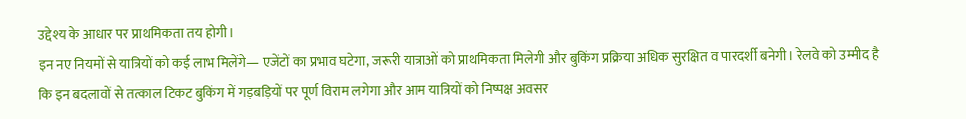उद्देश्य के आधार पर प्राथमिकता तय होगी।
इन नए नियमों से यात्रियों को कई लाभ मिलेंगे— एजेंटों का प्रभाव घटेगा, जरूरी यात्राओं को प्राथमिकता मिलेगी और बुकिंग प्रक्रिया अधिक सुरक्षित व पारदर्शी बनेगी। रेलवे को उम्मीद है कि इन बदलावों से तत्काल टिकट बुकिंग में गड़बड़ियों पर पूर्ण विराम लगेगा और आम यात्रियों को निष्पक्ष अवसर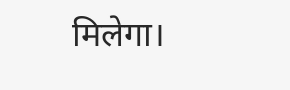मिलेगा।